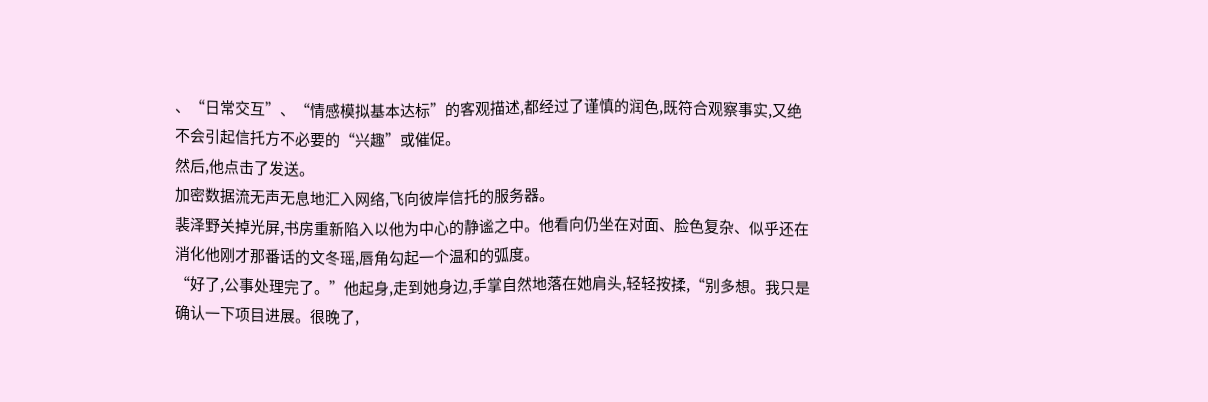、“日常交互”、“情感模拟基本达标”的客观描述,都经过了谨慎的润色,既符合观察事实,又绝不会引起信托方不必要的“兴趣”或催促。
然后,他点击了发送。
加密数据流无声无息地汇入网络,飞向彼岸信托的服务器。
裴泽野关掉光屏,书房重新陷入以他为中心的静谧之中。他看向仍坐在对面、脸色复杂、似乎还在消化他刚才那番话的文冬瑶,唇角勾起一个温和的弧度。
“好了,公事处理完了。”他起身,走到她身边,手掌自然地落在她肩头,轻轻按揉,“别多想。我只是确认一下项目进展。很晚了,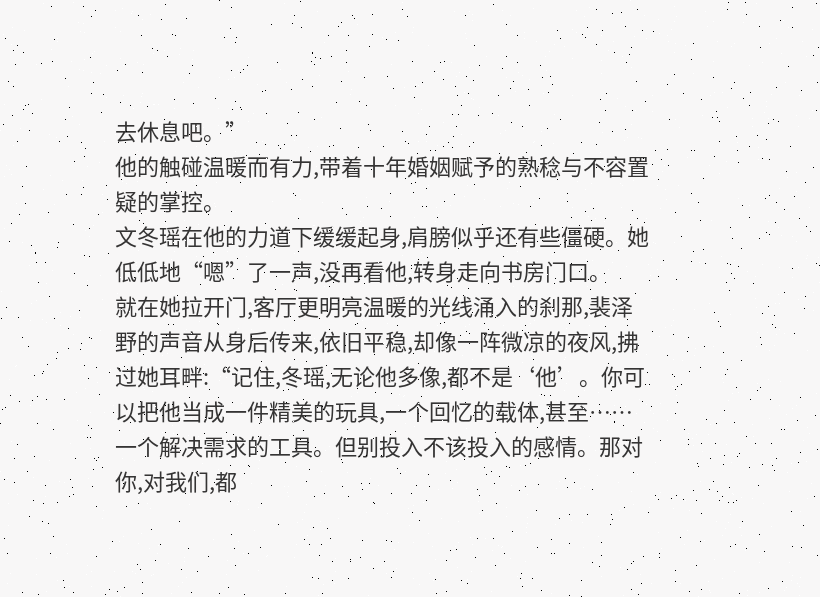去休息吧。”
他的触碰温暖而有力,带着十年婚姻赋予的熟稔与不容置疑的掌控。
文冬瑶在他的力道下缓缓起身,肩膀似乎还有些僵硬。她低低地“嗯”了一声,没再看他,转身走向书房门口。
就在她拉开门,客厅更明亮温暖的光线涌入的刹那,裴泽野的声音从身后传来,依旧平稳,却像一阵微凉的夜风,拂过她耳畔:“记住,冬瑶,无论他多像,都不是‘他’。你可以把他当成一件精美的玩具,一个回忆的载体,甚至……一个解决需求的工具。但别投入不该投入的感情。那对你,对我们,都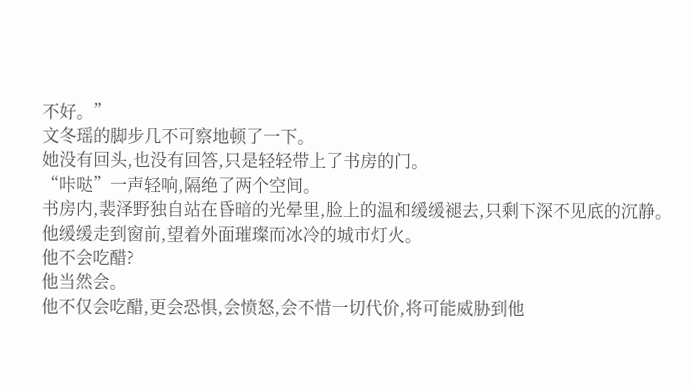不好。”
文冬瑶的脚步几不可察地顿了一下。
她没有回头,也没有回答,只是轻轻带上了书房的门。
“咔哒”一声轻响,隔绝了两个空间。
书房内,裴泽野独自站在昏暗的光晕里,脸上的温和缓缓褪去,只剩下深不见底的沉静。他缓缓走到窗前,望着外面璀璨而冰冷的城市灯火。
他不会吃醋?
他当然会。
他不仅会吃醋,更会恐惧,会愤怒,会不惜一切代价,将可能威胁到他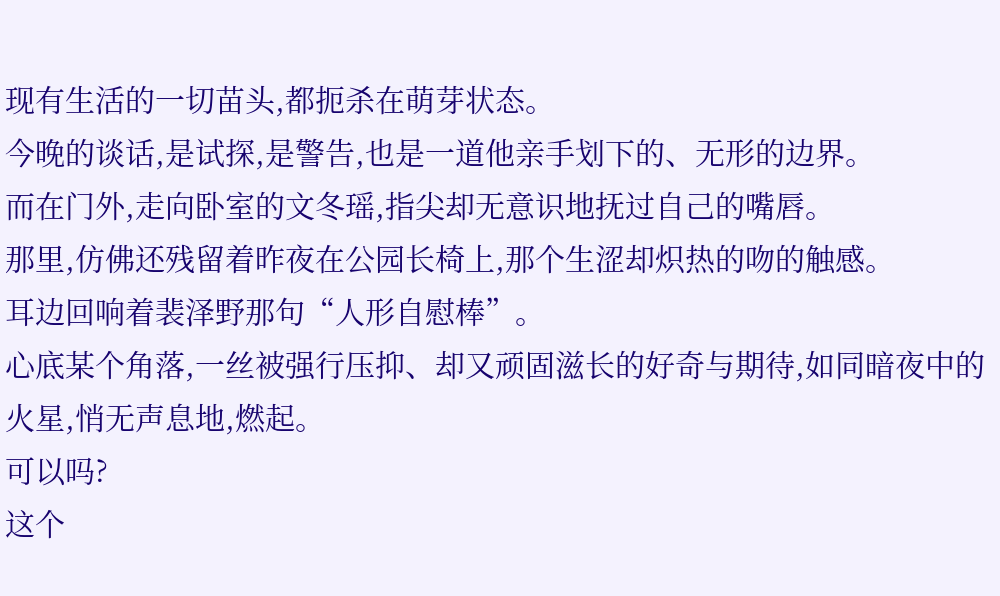现有生活的一切苗头,都扼杀在萌芽状态。
今晚的谈话,是试探,是警告,也是一道他亲手划下的、无形的边界。
而在门外,走向卧室的文冬瑶,指尖却无意识地抚过自己的嘴唇。
那里,仿佛还残留着昨夜在公园长椅上,那个生涩却炽热的吻的触感。
耳边回响着裴泽野那句“人形自慰棒”。
心底某个角落,一丝被强行压抑、却又顽固滋长的好奇与期待,如同暗夜中的火星,悄无声息地,燃起。
可以吗?
这个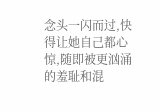念头一闪而过,快得让她自己都心惊,随即被更汹涌的羞耻和混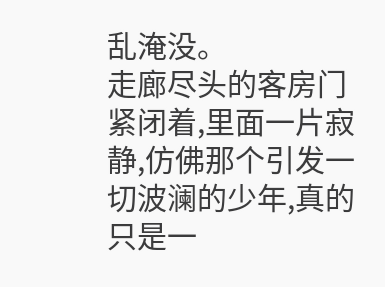乱淹没。
走廊尽头的客房门紧闭着,里面一片寂静,仿佛那个引发一切波澜的少年,真的只是一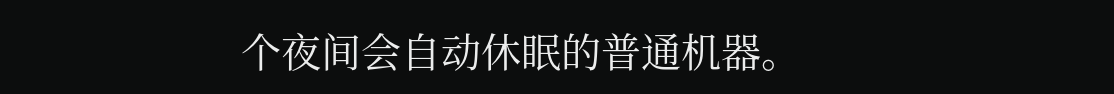个夜间会自动休眠的普通机器。